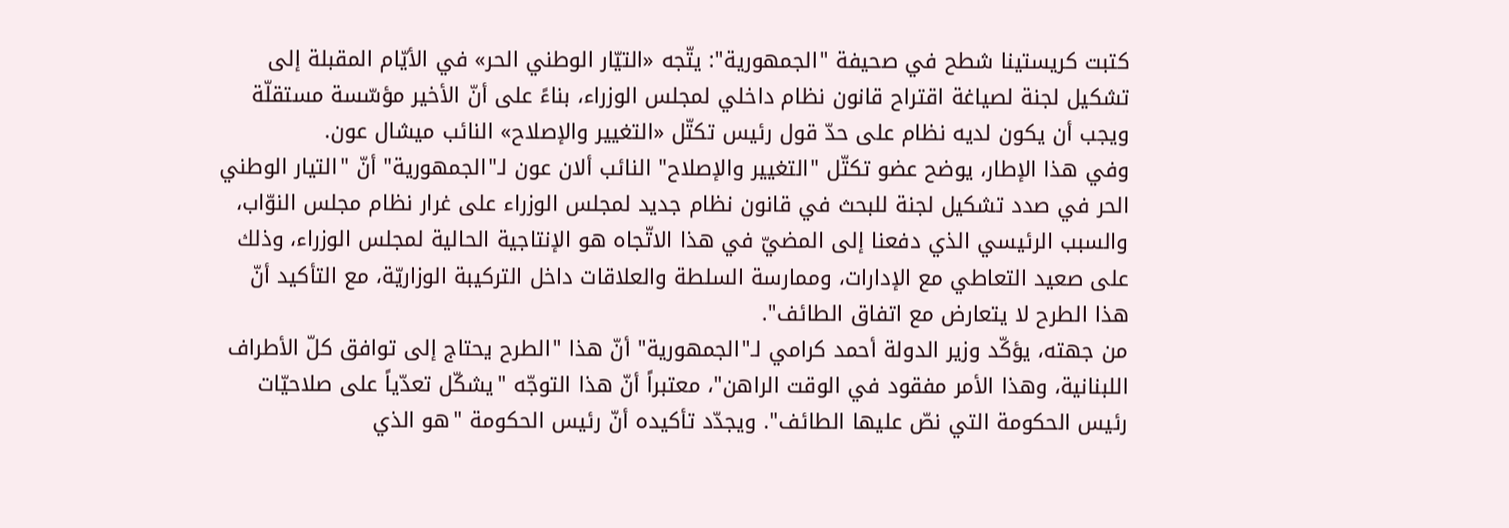كتبت كريستينا شطح في صحيفة "الجمهورية": يتّجه «التيّار الوطني الحر» في الأيّام المقبلة إلى تشكيل لجنة لصياغة اقتراح قانون نظام داخلي لمجلس الوزراء، بناءً على أنّ الأخير مؤسّسة مستقلّة ويجب أن يكون لديه نظام على حدّ قول رئيس تكتّل «التغيير والإصلاح» النائب ميشال عون.
وفي هذا الإطار، يوضح عضو تكتّل "التغيير والإصلاح" النائب ألان عون لـ"الجمهورية" أنّ "التيار الوطني الحر في صدد تشكيل لجنة للبحث في قانون نظام جديد لمجلس الوزراء على غرار نظام مجلس النوّاب، والسبب الرئيسي الذي دفعنا إلى المضيّ في هذا الاتّجاه هو الإنتاجية الحالية لمجلس الوزراء، وذلك على صعيد التعاطي مع الإدارات، وممارسة السلطة والعلاقات داخل التركيبة الوزاريّة، مع التأكيد أنّ هذا الطرح لا يتعارض مع اتفاق الطائف".
من جهته، يؤكّد وزير الدولة أحمد كرامي لـ"الجمهورية" أنّ هذا "الطرح يحتاج إلى توافق كلّ الأطراف اللبنانية، وهذا الأمر مفقود في الوقت الراهن"، معتبراً أنّ هذا التوجّه "يشكّل تعدّياً على صلاحيّات رئيس الحكومة التي نصّ عليها الطائف". ويجدّد تأكيده أنّ رئيس الحكومة "هو الذي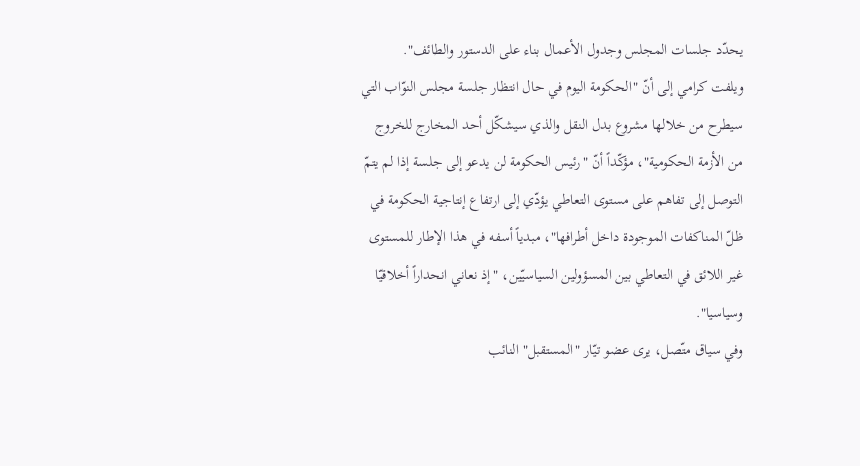يحدّد جلسات المجلس وجدول الأعمال بناء على الدستور والطائف".
ويلفت كرامي إلى أنّ "الحكومة اليوم في حال انتظار جلسة مجلس النوّاب التي سيطرح من خلالها مشروع بدل النقل والذي سيشكّل أحد المخارج للخروج من الأزمة الحكومية"، مؤكّداً أنّ "رئيس الحكومة لن يدعو إلى جلسة إذا لم يتمّ التوصل إلى تفاهم على مستوى التعاطي يؤدّي إلى ارتفاع إنتاجية الحكومة في ظلّ المناكفات الموجودة داخل أطرافها"، مبدياً أسفه في هذا الإطار للمستوى غير اللائق في التعاطي بين المسؤولين السياسيّين، "إذ نعاني انحداراً أخلاقيّا وسياسيا".
وفي سياق متّصل، يرى عضو تيّار "المستقبل" النائب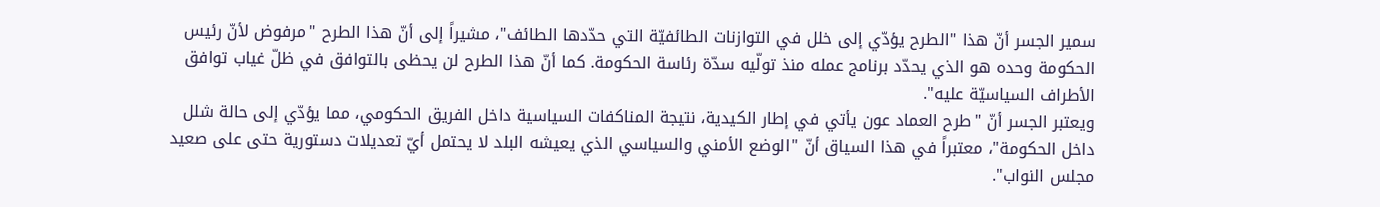سمير الجسر أنّ هذا "الطرح يؤدّي إلى خلل في التوازنات الطائفيّة التي حدّدها الطائف"، مشيراً إلى أنّ هذا الطرح "مرفوض لأنّ رئيس الحكومة وحده هو الذي يحدّد برنامج عمله منذ تولّيه سدّة رئاسة الحكومة. كما أنّ هذا الطرح لن يحظى بالتوافق في ظلّ غياب توافق الأطراف السياسيّة عليه".
ويعتبر الجسر أنّ "طرح العماد عون يأتي في إطار الكيدية، نتيجة المناكفات السياسية داخل الفريق الحكومي، مما يؤدّي إلى حالة شلل داخل الحكومة"، معتبراً في هذا السياق أنّ "الوضع الأمني والسياسي الذي يعيشه البلد لا يحتمل أيّ تعديلات دستورية حتى على صعيد مجلس النواب".